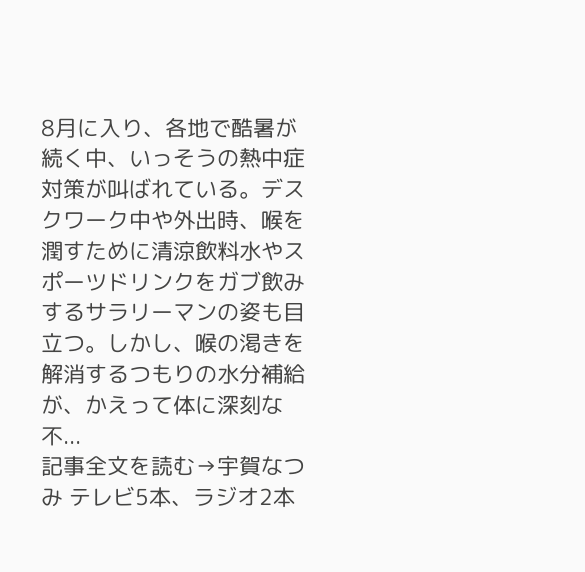8月に入り、各地で酷暑が続く中、いっそうの熱中症対策が叫ばれている。デスクワーク中や外出時、喉を潤すために清涼飲料水やスポーツドリンクをガブ飲みするサラリーマンの姿も目立つ。しかし、喉の渇きを解消するつもりの水分補給が、かえって体に深刻な不...
記事全文を読む→宇賀なつみ テレビ5本、ラジオ2本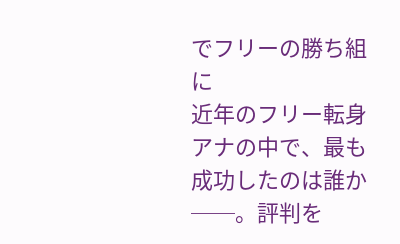でフリーの勝ち組に
近年のフリー転身アナの中で、最も成功したのは誰か──。評判を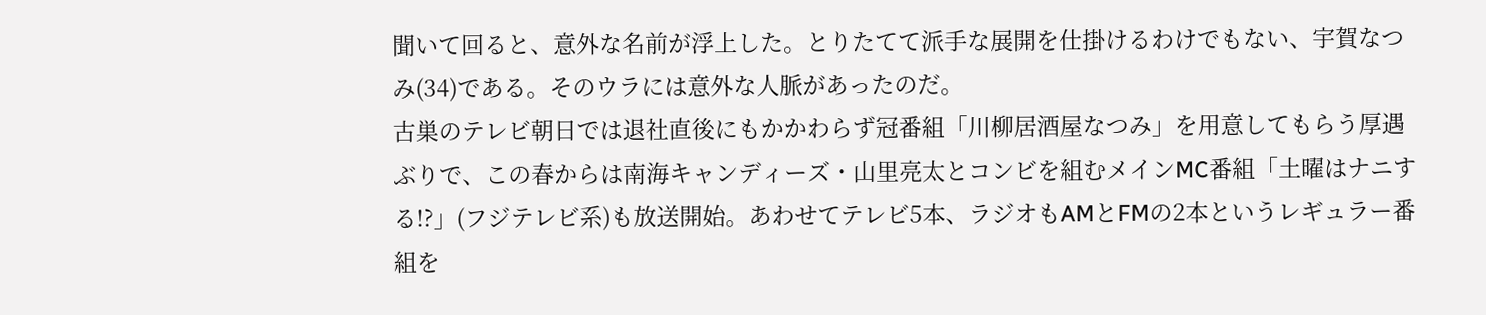聞いて回ると、意外な名前が浮上した。とりたてて派手な展開を仕掛けるわけでもない、宇賀なつみ(34)である。そのウラには意外な人脈があったのだ。
古巣のテレビ朝日では退社直後にもかかわらず冠番組「川柳居酒屋なつみ」を用意してもらう厚遇ぶりで、この春からは南海キャンディーズ・山里亮太とコンビを組むメインMC番組「土曜はナニする!?」(フジテレビ系)も放送開始。あわせてテレビ5本、ラジオもAMとFMの2本というレギュラー番組を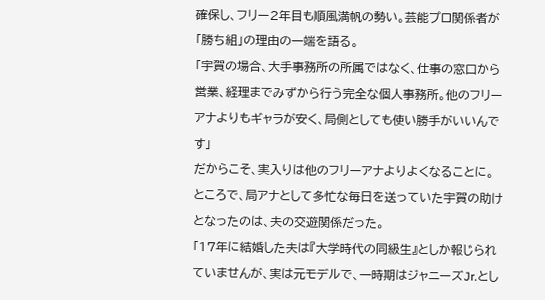確保し、フリー2年目も順風満帆の勢い。芸能プロ関係者が「勝ち組」の理由の一端を語る。
「宇賀の場合、大手事務所の所属ではなく、仕事の窓口から営業、経理までみずから行う完全な個人事務所。他のフリーアナよりもギャラが安く、局側としても使い勝手がいいんです」
だからこそ、実入りは他のフリーアナよりよくなることに。
ところで、局アナとして多忙な毎日を送っていた宇賀の助けとなったのは、夫の交遊関係だった。
「17年に結婚した夫は『大学時代の同級生』としか報じられていませんが、実は元モデルで、一時期はジャニーズJr.とし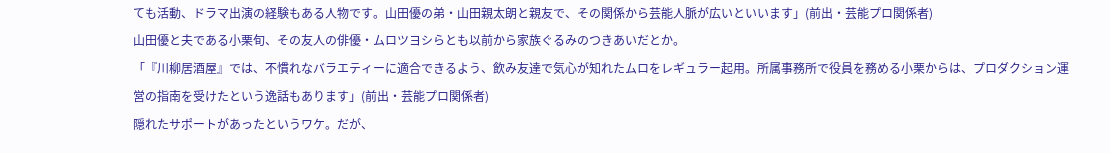ても活動、ドラマ出演の経験もある人物です。山田優の弟・山田親太朗と親友で、その関係から芸能人脈が広いといいます」(前出・芸能プロ関係者)
山田優と夫である小栗旬、その友人の俳優・ムロツヨシらとも以前から家族ぐるみのつきあいだとか。
「『川柳居酒屋』では、不慣れなバラエティーに適合できるよう、飲み友達で気心が知れたムロをレギュラー起用。所属事務所で役員を務める小栗からは、プロダクション運営の指南を受けたという逸話もあります」(前出・芸能プロ関係者)
隠れたサポートがあったというワケ。だが、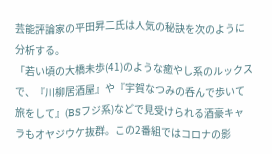芸能評論家の平田昇二氏は人気の秘訣を次のように分析する。
「若い頃の大橋未歩(41)のような癒やし系のルックスで、『川柳居酒屋』や『宇賀なつみの呑んで歩いて旅をして』(BSフジ系)などで見受けられる酒豪キャラもオヤジウケ抜群。この2番組ではコロナの影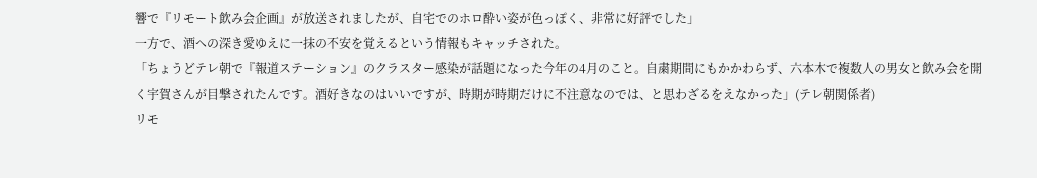響で『リモート飲み会企画』が放送されましたが、自宅でのホロ酔い姿が色っぽく、非常に好評でした」
一方で、酒への深き愛ゆえに一抹の不安を覚えるという情報もキャッチされた。
「ちょうどテレ朝で『報道ステーション』のクラスター感染が話題になった今年の4月のこと。自粛期間にもかかわらず、六本木で複数人の男女と飲み会を開く宇賀さんが目撃されたんです。酒好きなのはいいですが、時期が時期だけに不注意なのでは、と思わざるをえなかった」(テレ朝関係者)
リモ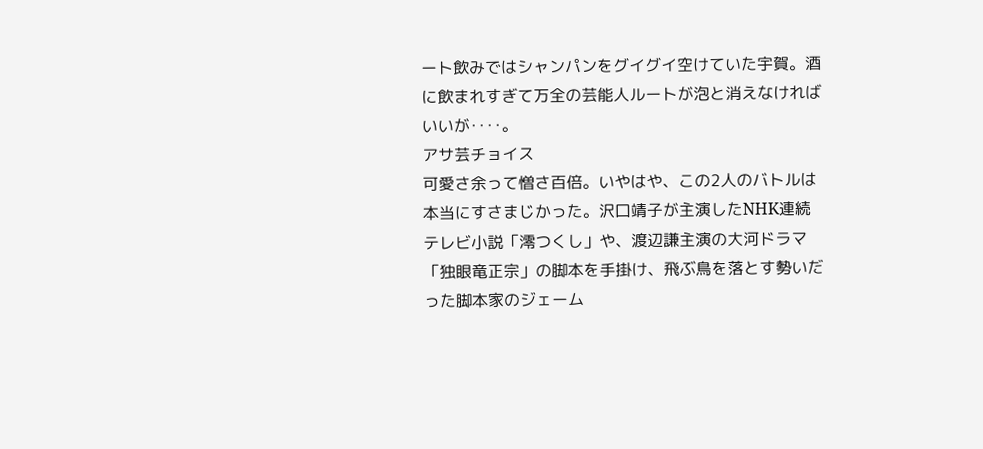ート飲みではシャンパンをグイグイ空けていた宇賀。酒に飲まれすぎて万全の芸能人ルートが泡と消えなければいいが‥‥。
アサ芸チョイス
可愛さ余って憎さ百倍。いやはや、この2人のバトルは本当にすさまじかった。沢口靖子が主演したNHK連続テレビ小説「澪つくし」や、渡辺謙主演の大河ドラマ「独眼竜正宗」の脚本を手掛け、飛ぶ鳥を落とす勢いだった脚本家のジェーム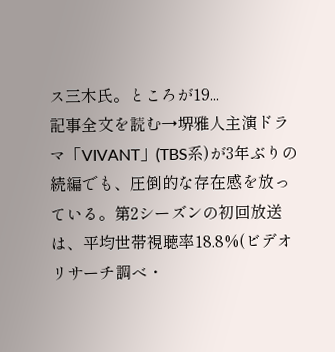ス三木氏。ところが19...
記事全文を読む→堺雅人主演ドラマ「VIVANT」(TBS系)が3年ぶりの続編でも、圧倒的な存在感を放っている。第2シーズンの初回放送は、平均世帯視聴率18.8%(ビデオリサーチ調べ・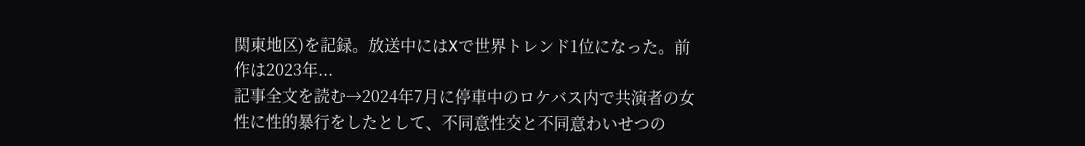関東地区)を記録。放送中にはXで世界トレンド1位になった。前作は2023年...
記事全文を読む→2024年7月に停車中のロケバス内で共演者の女性に性的暴行をしたとして、不同意性交と不同意わいせつの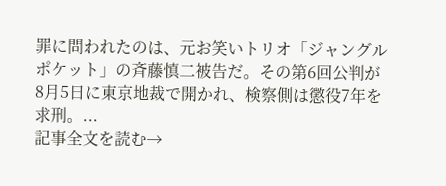罪に問われたのは、元お笑いトリオ「ジャングルポケット」の斉藤慎二被告だ。その第6回公判が8月5日に東京地裁で開かれ、検察側は懲役7年を求刑。...
記事全文を読む→